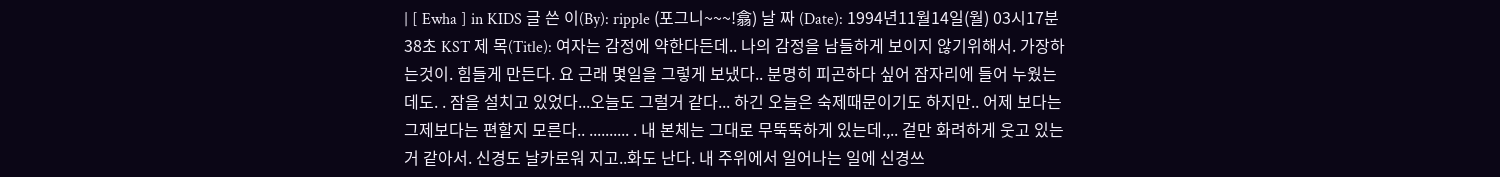| [ Ewha ] in KIDS 글 쓴 이(By): ripple (포그니~~~!翕) 날 짜 (Date): 1994년11월14일(월) 03시17분38초 KST 제 목(Title): 여자는 감정에 약한다든데.. 나의 감정을 남들하게 보이지 않기위해서. 가장하는것이. 힘들게 만든다. 요 근래 몇일을 그렇게 보냈다.. 분명히 피곤하다 싶어 잠자리에 들어 누웠는데도. . 잠을 설치고 있었다...오늘도 그럴거 같다... 하긴 오늘은 숙제때문이기도 하지만.. 어제 보다는 그제보다는 편할지 모른다.. .......... . 내 본체는 그대로 무뚝뚝하게 있는데.,.. 겉만 화려하게 웃고 있는거 같아서. 신경도 날카로워 지고..화도 난다. 내 주위에서 일어나는 일에 신경쓰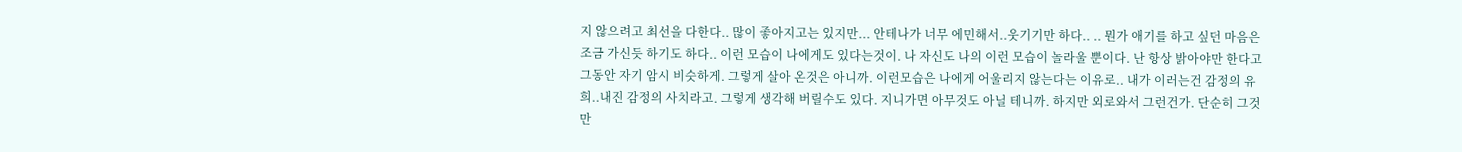지 않으려고 최선을 다한다.. 많이 좋아지고는 있지만... 안테나가 너무 에민해서..웃기기만 하다.. .. 뭔가 애기를 하고 싶던 마음은 조금 가신듯 하기도 하다.. 이런 모습이 나에게도 있다는것이. 나 자신도 나의 이런 모습이 놀라울 뿐이다. 난 항상 밝아야만 한다고 그동안 자기 암시 비슷하게. 그렇게 살아 온것은 아니까. 이런모습은 나에게 어울리지 않는다는 이유로.. 내가 이러는건 감정의 유희..내진 감정의 사치라고. 그렇게 생각해 버릴수도 있다. 지니가면 아무것도 아닐 테니까. 하지만 외로와서 그런건가. 단순히 그것만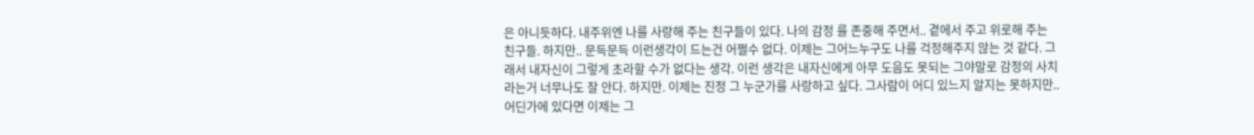은 아니듯하다. 내주위엔 나를 사랑해 주는 친구들이 있다. 나의 감정 를 존중해 주면서.. 곁에서 주고 위로해 주는 친구들. 하지만.. 문득문득 이런생각이 드는건 어쩔수 없다. 이제는 그어느누구도 나를 걱정해주지 않는 것 같다. 그래서 내자신이 그렇게 초라할 수가 없다는 생각. 이런 생각은 내자신에게 아무 도음도 못되는 그야말로 감정의 사치라는거 너무나도 잘 안다. 하지만. 이제는 진정 그 누군가를 사랑하고 싶다. 그사람이 어디 있느지 알지는 못하지만.. 어딘가에 있다면 이제는 그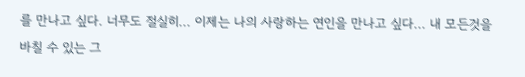를 만나고 싶다. 너무도 절실히... 이제는 나의 사랑하는 연인을 만나고 싶다... 내 모든것을 바칠 수 있는 그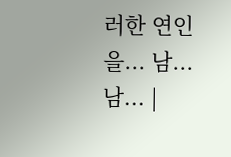러한 연인을... 남...남... |